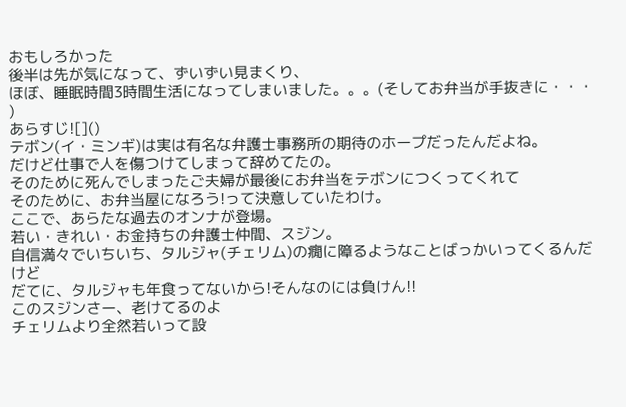おもしろかった
後半は先が気になって、ずいずい見まくり、
ほぼ、睡眠時間3時間生活になってしまいました。。。(そしてお弁当が手抜きに・・・
)
あらすじ![]()
テボン(イ・ミンギ)は実は有名な弁護士事務所の期待のホープだったんだよね。
だけど仕事で人を傷つけてしまって辞めてたの。
そのために死んでしまったご夫婦が最後にお弁当をテボンにつくってくれて
そのために、お弁当屋になろう!って決意していたわけ。
ここで、あらたな過去のオンナが登場。
若い・きれい・お金持ちの弁護士仲間、スジン。
自信満々でいちいち、タルジャ(チェリム)の癇に障るようなことばっかいってくるんだけど
だてに、タルジャも年食ってないから!そんなのには負けん!!
このスジンさー、老けてるのよ
チェリムより全然若いって設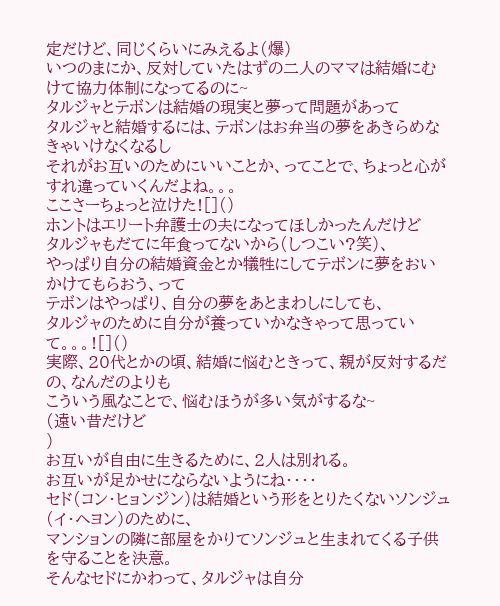定だけど、同じくらいにみえるよ(爆)
いつのまにか、反対していたはずの二人のママは結婚にむけて協力体制になってるのに~
タルジャとテボンは結婚の現実と夢って問題があって
タルジャと結婚するには、テボンはお弁当の夢をあきらめなきゃいけなくなるし
それがお互いのためにいいことか、ってことで、ちょっと心がすれ違っていくんだよね。。。
ここさーちょっと泣けた![]()
ホントはエリート弁護士の夫になってほしかったんだけど
タルジャもだてに年食ってないから(しつこい?笑)、
やっぱり自分の結婚資金とか犠牲にしてテボンに夢をおいかけてもらおう、って
テボンはやっぱり、自分の夢をあとまわしにしても、
タルジャのために自分が養っていかなきゃって思っていて。。。![]()
実際、20代とかの頃、結婚に悩むときって、親が反対するだの、なんだのよりも
こういう風なことで、悩むほうが多い気がするな~
(遠い昔だけど
)
お互いが自由に生きるために、2人は別れる。
お互いが足かせにならないようにね・・・・
セド(コン・ヒョンジン)は結婚という形をとりたくないソンジュ(イ・ヘヨン)のために、
マンションの隣に部屋をかりてソンジュと生まれてくる子供を守ることを決意。
そんなセドにかわって、タルジャは自分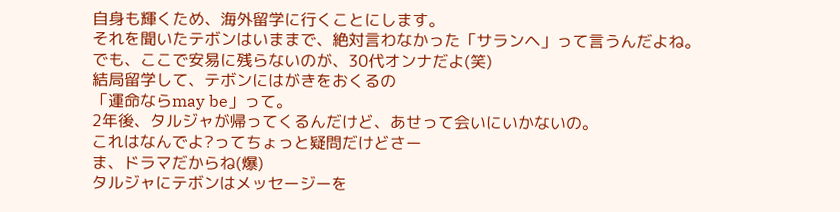自身も輝くため、海外留学に行くことにします。
それを聞いたテボンはいままで、絶対言わなかった「サランヘ」って言うんだよね。
でも、ここで安易に残らないのが、30代オンナだよ(笑)
結局留学して、テボンにはがきをおくるの
「運命ならmay be」って。
2年後、タルジャが帰ってくるんだけど、あせって会いにいかないの。
これはなんでよ?ってちょっと疑問だけどさー
ま、ドラマだからね(爆)
タルジャにテボンはメッセージーを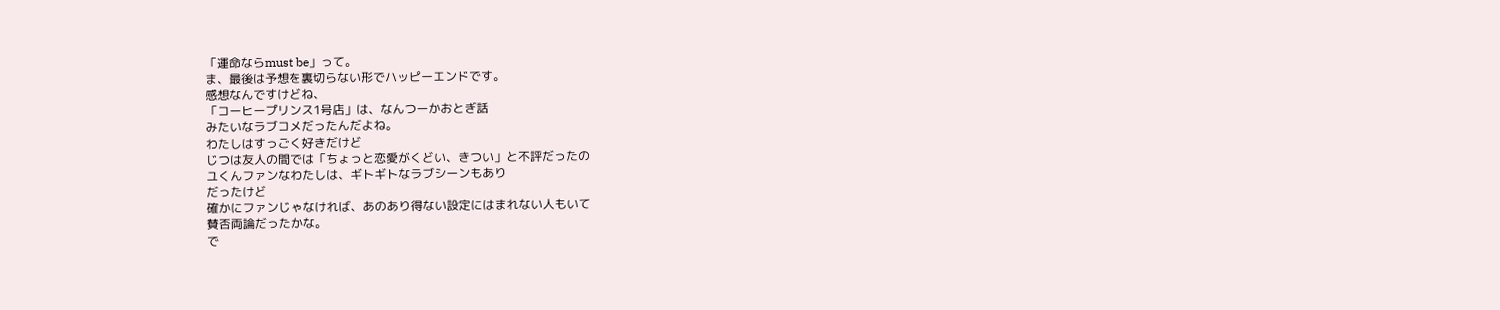「運命ならmust be」って。
ま、最後は予想を裏切らない形でハッピーエンドです。
感想なんですけどね、
「コーヒープリンス1号店」は、なんつーかおとぎ話
みたいなラブコメだったんだよね。
わたしはすっごく好きだけど
じつは友人の間では「ちょっと恋愛がくどい、きつい」と不評だったの
ユくんファンなわたしは、ギトギトなラブシーンもあり
だったけど
確かにファンじゃなければ、あのあり得ない設定にはまれない人もいて
賛否両論だったかな。
で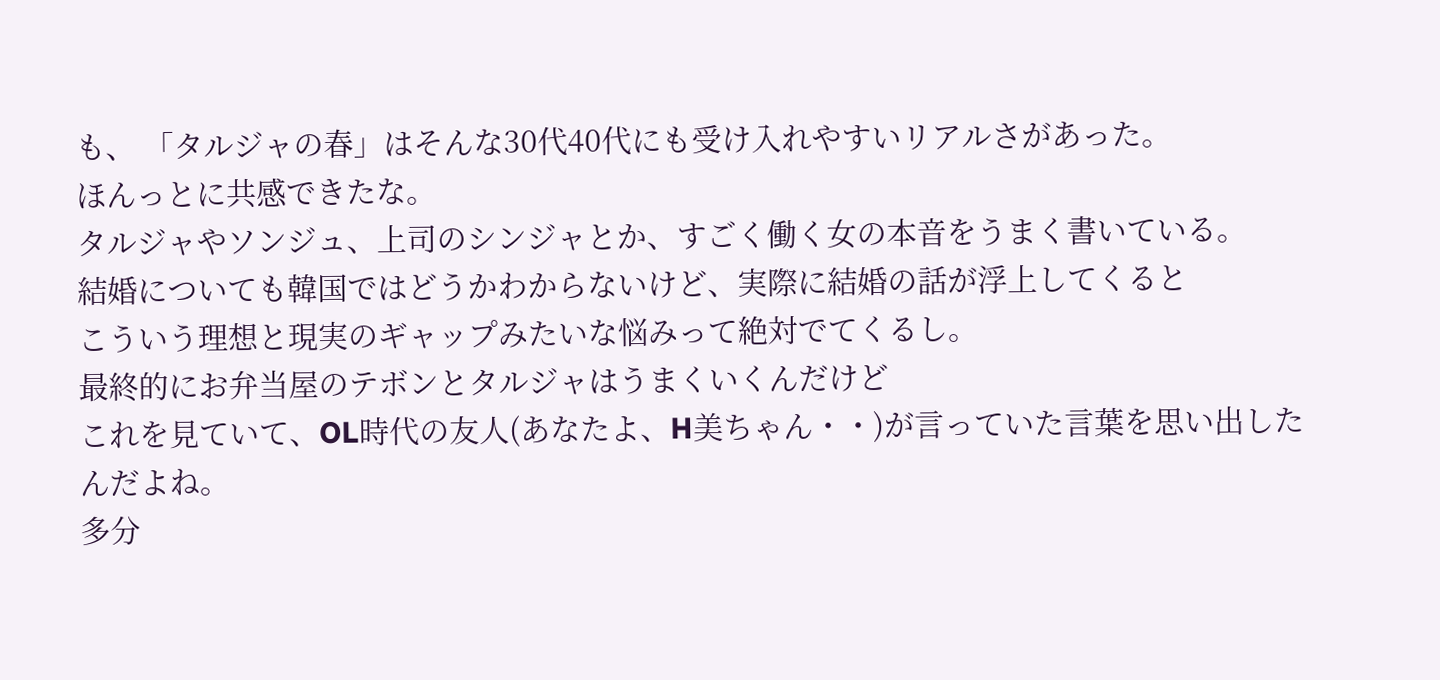も、 「タルジャの春」はそんな30代40代にも受け入れやすいリアルさがあった。
ほんっとに共感できたな。
タルジャやソンジュ、上司のシンジャとか、すごく働く女の本音をうまく書いている。
結婚についても韓国ではどうかわからないけど、実際に結婚の話が浮上してくると
こういう理想と現実のギャップみたいな悩みって絶対でてくるし。
最終的にお弁当屋のテボンとタルジャはうまくいくんだけど
これを見ていて、OL時代の友人(あなたよ、H美ちゃん・・)が言っていた言葉を思い出したんだよね。
多分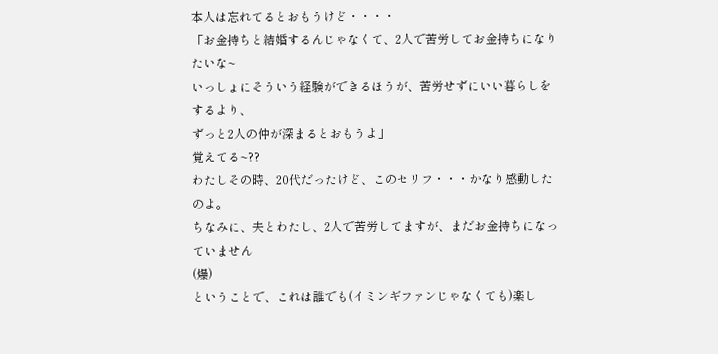本人は忘れてるとおもうけど・・・・
「お金持ちと結婚するんじゃなくて、2人で苦労してお金持ちになりたいな~
いっしょにそういう経験ができるほうが、苦労せずにいい暮らしをするより、
ずっと2人の仲が深まるとおもうよ」
覚えてる~??
わたしその時、20代だったけど、このセリフ・・・かなり感動したのよ。
ちなみに、夫とわたし、2人で苦労してますが、まだお金持ちになっていません
(爆)
ということで、これは誰でも(イミンギファンじゃなくても)楽し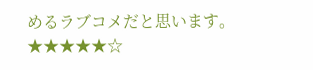めるラブコメだと思います。
★★★★★☆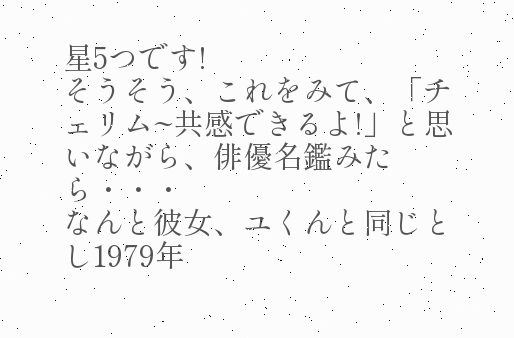星5つです!
そうそう、これをみて、「チェリム~共感できるよ!」と思いながら、俳優名鑑みたら・・・
なんと彼女、ユくんと同じとし1979年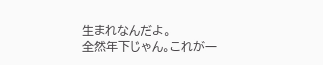生まれなんだよ。
全然年下じゃん。これが一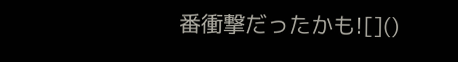番衝撃だったかも![]()